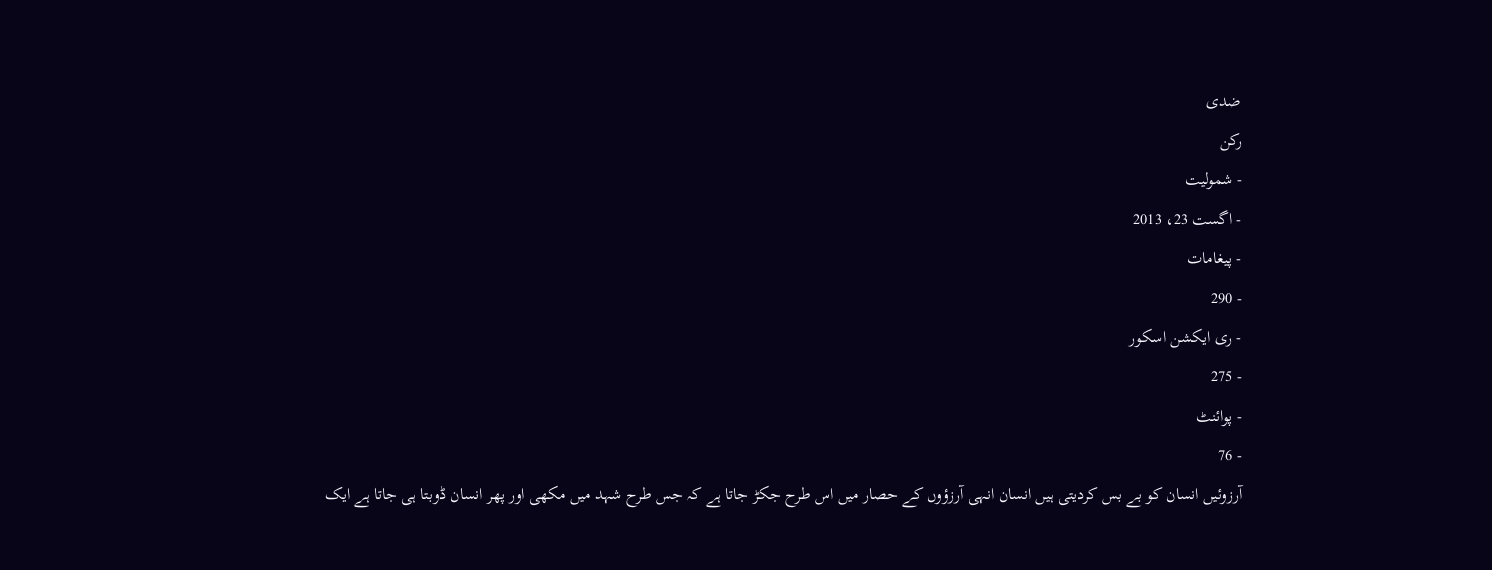ضدی
رکن
- شمولیت
- اگست 23، 2013
- پیغامات
- 290
- ری ایکشن اسکور
- 275
- پوائنٹ
- 76
آرزوئیں انسان کو بے بس کردیتی ہیں انسان انہی آرزؤوں کے حصار میں اس طرح جکڑ جاتا ہے کہ جس طرح شہد میں مکھی اور پھر انسان ڈوبتا ہی جاتا ہے ایک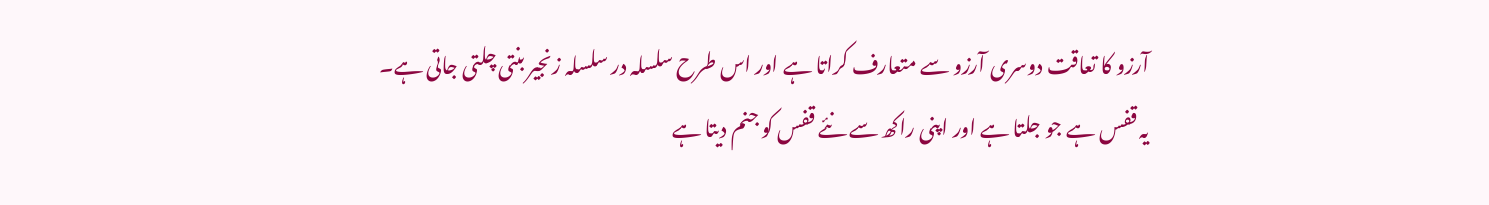آرزو کا تعاقت دوسری آرزو سے متعارف کراتا ہے اور اس طرح سلسلہ در سلسلہ زنجیر بنتی چلتی جاتی ہے۔
یہ قفس ہے جو جلتا ہے اور اپنی راکھ سے نئے قفس کو جنم دیتا ہے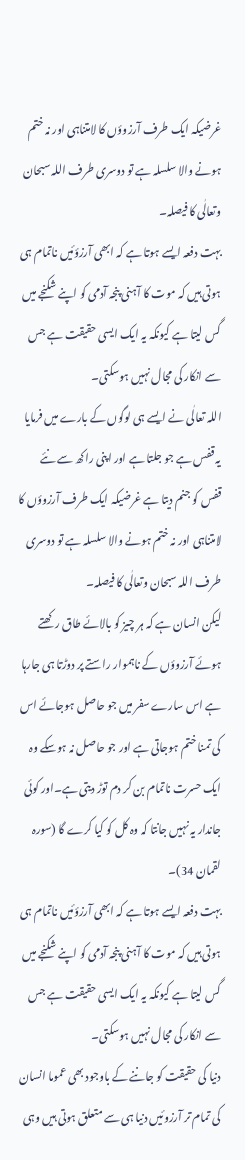غرضیکہ ایک طرف آرزوؤں کا لامتناہی اور نہ ختم ہونے والا سلسلہ ہے تو دوسری طرف اللہ سبحان وتعالٰی کا فیصلہ۔
بہت دفعہ ایسے ہوتا ہے کہ ابھی آرزؤئیں ناتمام ہی ہوتی ہیں کہ موت کا آہنی پنجہ آدمی کو اپنے شکنجے میں گس لیتا ہے کیونکہ یہ ایک ایسی حقیقت ہے جس سے انکار کی مجال نہیں ہوسکتی۔
اللہ تعالٰی نے ایسے ہی لوگوں کے بارے میں فرمایا
یہ قفس ہے جو جلتا ہے اور اپنی راکھ سے نئے قفس کو جنم دیتا ہے غرضیکہ ایک طرف آرزوؤں کا لامتناہی اور نہ ختم ہونے والا سلسلہ ہے تو دوسری طرف اللہ سبحان وتعالٰی کا فیصلہ۔
لیکن انسان ہے کہ ہر چیز کو بالائے طاق رکھتے ہوئے آرزوؤں کے ناہموار راستے پر دوڑتا ہی جارہا ہے اس سارے سفر میں جو حاصل ہوجائے اس کی تمنا ختم ہوجاتی ہے اور جو حاصل نہ ہوسکے وہ ایک حسرت ناتمام بن کر دم توڑ دیتی ہے۔اور کوئی جاندار یہ نہیں جانتا کہ وہ کل کو کیا کرے گا (سورہ لقمان 34)۔
بہت دفعہ ایسے ہوتا ہے کہ ابھی آرزؤئیں ناتمام ہی ہوتی ہیں کہ موت کا آہنی پنجہ آدمی کو اپنے شکنجے میں گس لیتا ہے کیونکہ یہ ایک ایسی حقیقت ہے جس سے انکار کی مجال نہیں ہوسکتی۔
دنیا کی حقیقت کو جاننے کے باوجود بھی عموما انسان کی تمام تر آرزوئیں دنیا ہی سے متعلق ہوتی ہیں وہی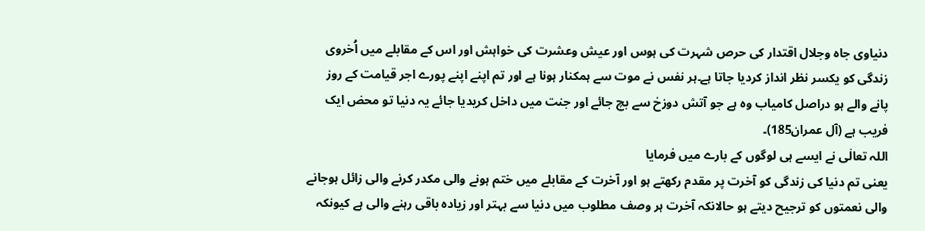دنیاوی جاہ وجلال اقتدار کی حرص شہرت کی ہوس اور عیش وعشرت کی خواہش اور اس کے مقابلے میں اُخروی زندگی کو یکسر نظر انداز کردیا جاتا ہے۔ہر نفس نے موت سے ہمکنار ہونا ہے اور تم اپنے اپنے پورے اجر قیامت کے روز پانے والے ہو دراصل کامیاب وہ ہے جو آتش دوزخ سے بچ جائے اور جنت میں داخل کریدیا جائے یہ دنیا تو محض ایک فریب ہے (آل عمران185)۔
اللہ تعالٰی نے ایسے ہی لوگوں کے بارے میں فرمایا
یعنی تم دنیا کی زندگی کو آخرت پر مقدم رکھتے ہو اور آخرت کے مقابلے میں ختم ہونے والی مکدر کرنے والی زائل ہوجانے والی نعمتوں کو ترجیح دیتے ہو حالانکہ آخرت ہر وصف مطلوب میں دنیا سے بہتر اور زیادہ باقی رہنے والی ہے کیونکہ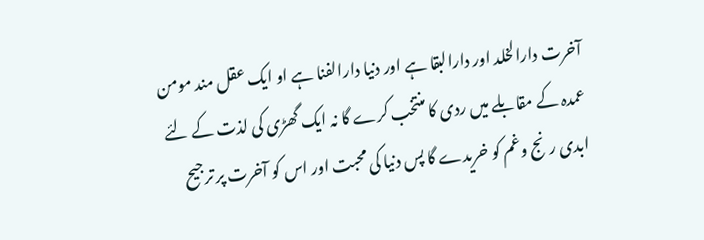آخرت دارالخلد اور دارالبقا ہے اور دنیا دارالفنا ہے او ایک عقل مند مومن عمدہ کے مقابلے میں ردی کا منتخب کرے گا نہ ایک گھڑی کی لذت کے لئے ابدی رنج وغم کو خریدے گا پس دنیا کی محبت اور اس کو آخرت پر ترجیح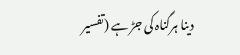دینا ہرگناہ کی جڑ ہے (تفسیر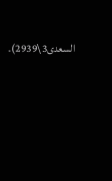السعدی3\2939)۔